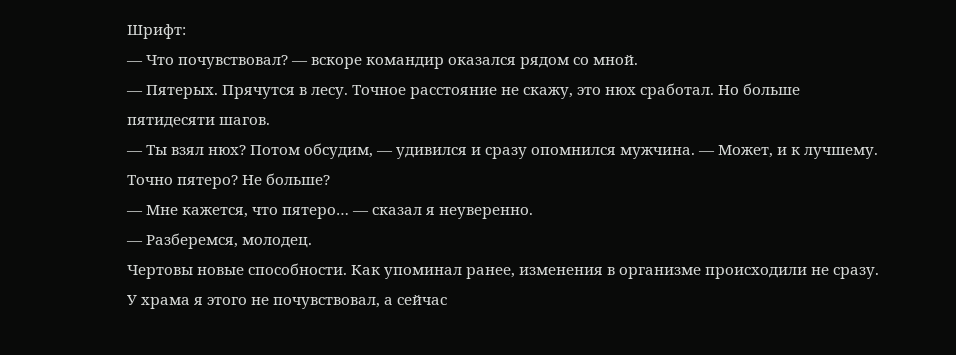Шрифт:
— Что почувствовал? — вскоре командир оказался рядом со мной.
— Пятерых. Прячутся в лесу. Точное расстояние не скажу, это нюх сработал. Но больше пятидесяти шагов.
— Ты взял нюх? Потом обсудим, — удивился и сразу опомнился мужчина. — Может, и к лучшему. Точно пятеро? Не больше?
— Мне кажется, что пятеро… — сказал я неуверенно.
— Разберемся, молодец.
Чертовы новые способности. Как упоминал ранее, изменения в организме происходили не сразу. У храма я этого не почувствовал, а сейчас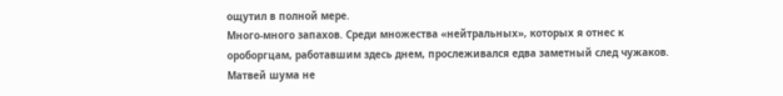ощутил в полной мере.
Много-много запахов. Среди множества «нейтральных», которых я отнес к ороборгцам, работавшим здесь днем, прослеживался едва заметный след чужаков.
Матвей шума не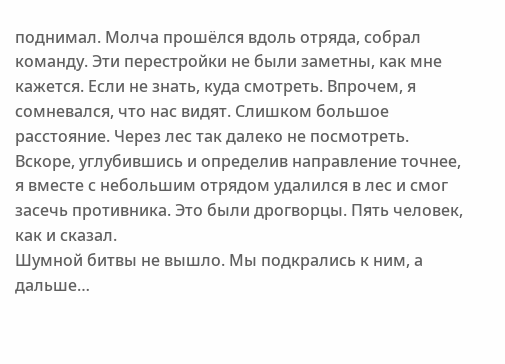поднимал. Молча прошёлся вдоль отряда, собрал команду. Эти перестройки не были заметны, как мне кажется. Если не знать, куда смотреть. Впрочем, я сомневался, что нас видят. Слишком большое расстояние. Через лес так далеко не посмотреть.
Вскоре, углубившись и определив направление точнее, я вместе с небольшим отрядом удалился в лес и смог засечь противника. Это были дрогворцы. Пять человек, как и сказал.
Шумной битвы не вышло. Мы подкрались к ним, а дальше…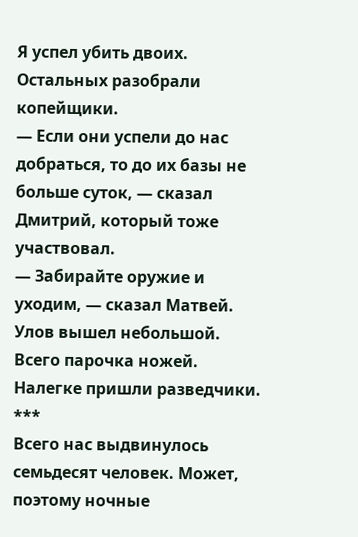Я успел убить двоих. Остальных разобрали копейщики.
— Если они успели до нас добраться, то до их базы не больше суток, — сказал Дмитрий, который тоже участвовал.
— Забирайте оружие и уходим, — сказал Матвей.
Улов вышел небольшой. Всего парочка ножей. Налегке пришли разведчики.
***
Всего нас выдвинулось семьдесят человек. Может, поэтому ночные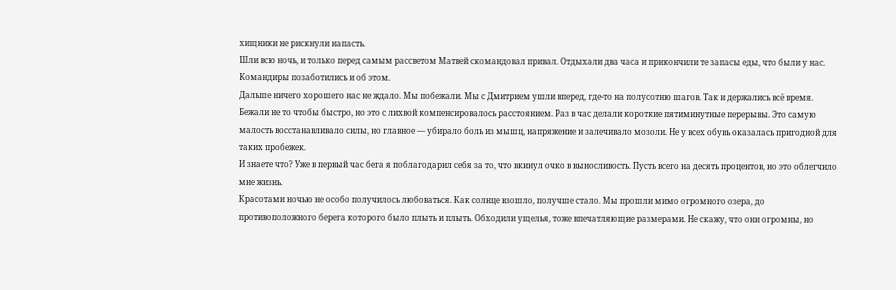хищники не рискнули напасть.
Шли всю ночь, и только перед самым рассветом Матвей скомандовал привал. Отдыхали два часа и прикончили те запасы еды, что были у нас. Командиры позаботились и об этом.
Дальше ничего хорошего нас не ждало. Мы побежали. Мы с Дмитрием ушли вперед, где-то на полусотню шагов. Так и держались всё время.
Бежали не то чтобы быстро, но это с лихвой компенсировалось расстоянием. Раз в час делали короткие пятиминутные перерывы. Это самую малость восстанавливало силы, но главное — убирало боль из мышц, напряжение и залечивало мозоли. Не у всех обувь оказалась пригодной для таких пробежек.
И знаете что? Уже в первый час бега я поблагодарил себя за то, что вкинул очко в выносливость. Пусть всего на десять процентов, но это облегчило мне жизнь.
Красотами ночью не особо получилось любоваться. Как солнце взошло, получше стало. Мы прошли мимо огромного озера, до противоположного берега которого было плыть и плыть. Обходили ущелья, тоже впечатляющие размерами. Не скажу, что они огромны, но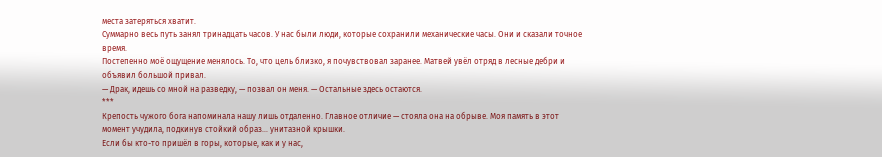места затеряться хватит.
Суммарно весь путь занял тринадцать часов. У нас были люди, которые сохранили механические часы. Они и сказали точное время.
Постепенно моё ощущение менялось. То, что цель близко, я почувствовал заранее. Матвей увёл отряд в лесные дебри и объявил большой привал.
— Драк, идешь со мной на разведку, — позвал он меня. — Остальные здесь остаются.
***
Крепость чужого бога напоминала нашу лишь отдаленно. Главное отличие — стояла она на обрыве. Моя память в этот момент учудила, подкинув стойкий образ… унитазной крышки.
Если бы кто-то пришёл в горы, которые, как и у нас,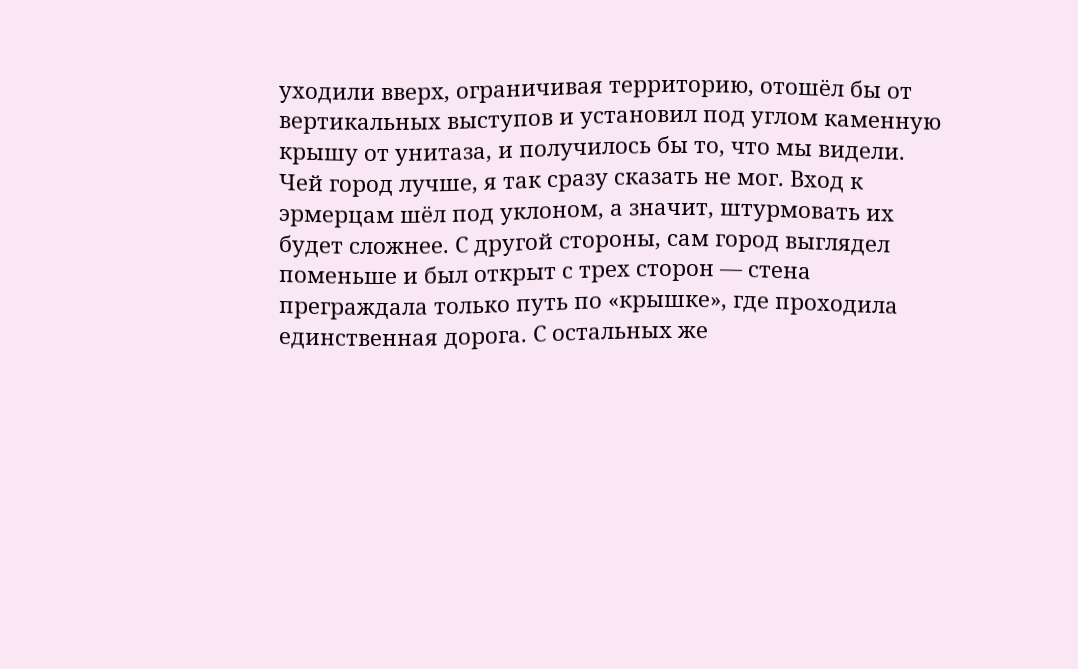уходили вверх, ограничивая территорию, отошёл бы от вертикальных выступов и установил под углом каменную крышу от унитаза, и получилось бы то, что мы видели.
Чей город лучше, я так сразу сказать не мог. Вход к эрмерцам шёл под уклоном, а значит, штурмовать их будет сложнее. С другой стороны, сам город выглядел поменьше и был открыт с трех сторон — стена преграждала только путь по «крышке», где проходила единственная дорога. С остальных же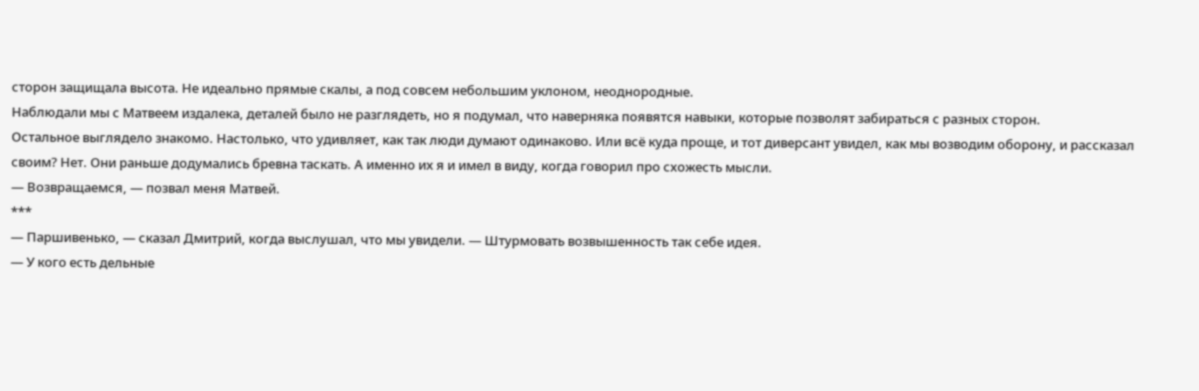сторон защищала высота. Не идеально прямые скалы, а под совсем небольшим уклоном, неоднородные.
Наблюдали мы с Матвеем издалека, деталей было не разглядеть, но я подумал, что наверняка появятся навыки, которые позволят забираться с разных сторон.
Остальное выглядело знакомо. Настолько, что удивляет, как так люди думают одинаково. Или всё куда проще, и тот диверсант увидел, как мы возводим оборону, и рассказал своим? Нет. Они раньше додумались бревна таскать. А именно их я и имел в виду, когда говорил про схожесть мысли.
— Возвращаемся, — позвал меня Матвей.
***
— Паршивенько, — сказал Дмитрий, когда выслушал, что мы увидели. — Штурмовать возвышенность так себе идея.
— У кого есть дельные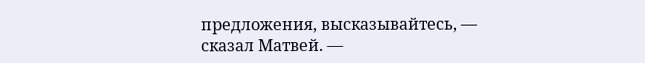предложения, высказывайтесь, — сказал Матвей. —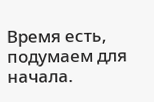Время есть, подумаем для начала.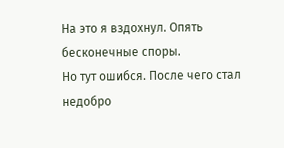На это я вздохнул. Опять бесконечные споры.
Но тут ошибся. После чего стал недобро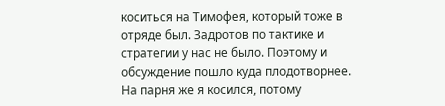коситься на Тимофея, который тоже в отряде был. Задротов по тактике и стратегии у нас не было. Поэтому и обсуждение пошло куда плодотворнее. На парня же я косился, потому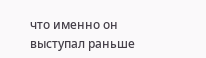что именно он выступал раньше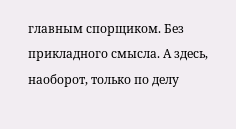главным спорщиком. Без прикладного смысла. А здесь, наоборот, только по делу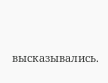высказывались.